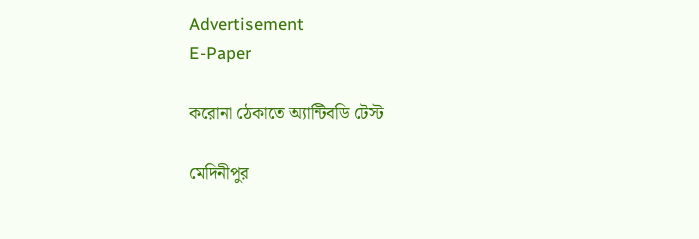Advertisement
E-Paper

করোনা ঠেকাতে অ্যান্টিবডি টেস্ট

মেদিনীপুর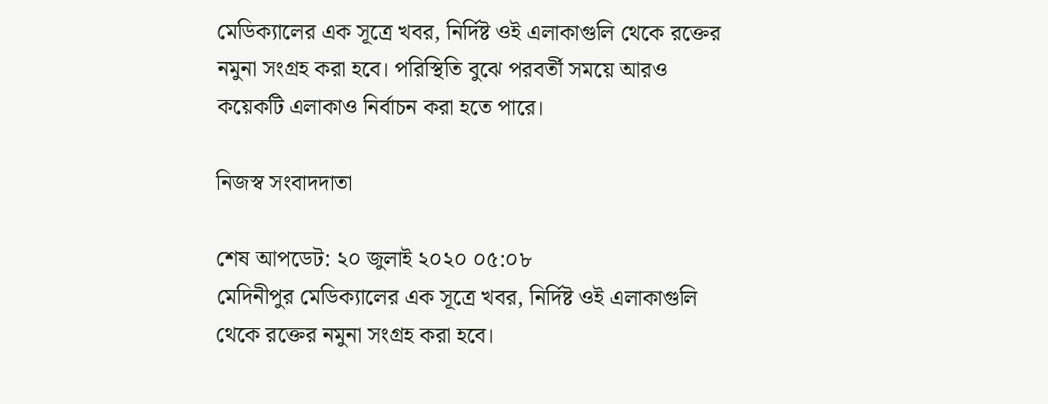মেডিক্যালের এক সূত্রে খবর, নির্দিষ্ট ওই এলাকাগুলি থেকে রক্তের নমুনা সংগ্রহ করা হবে। পরিস্থিতি বুঝে পরবর্তী সময়ে আরও কয়েকটি এলাকাও নির্বাচন করা হতে পারে।

নিজস্ব সংবাদদাতা

শেষ আপডেট: ২০ জুলাই ২০২০ ০৫:০৮
মেদিনীপুর মেডিক্যালের এক সূত্রে খবর, নির্দিষ্ট ওই এলাকাগুলি থেকে রক্তের নমুনা সংগ্রহ করা হবে।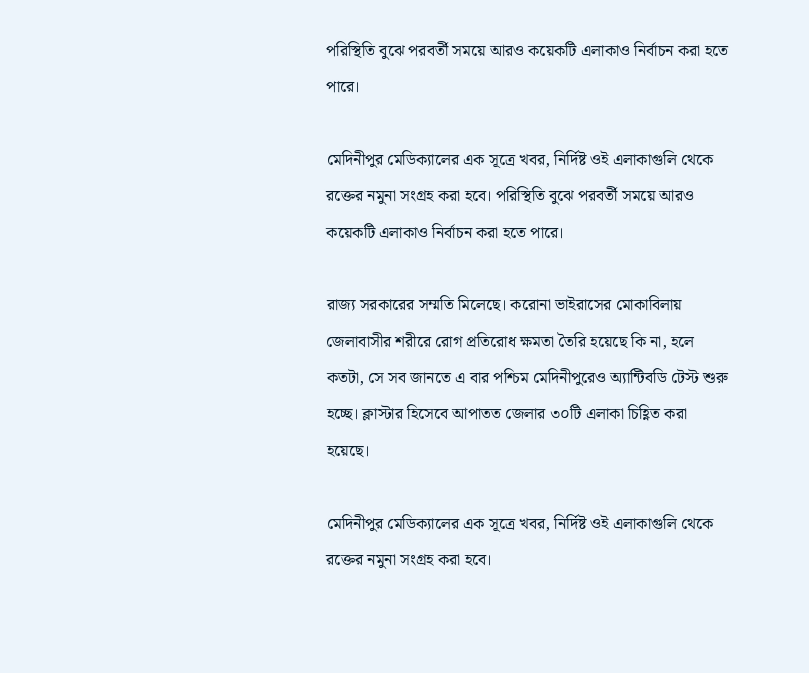পরিস্থিতি বুঝে পরবর্তী সময়ে আরও কয়েকটি এলাকাও নির্বাচন করা হতে পারে।

মেদিনীপুর মেডিক্যালের এক সূত্রে খবর, নির্দিষ্ট ওই এলাকাগুলি থেকে রক্তের নমুনা সংগ্রহ করা হবে। পরিস্থিতি বুঝে পরবর্তী সময়ে আরও কয়েকটি এলাকাও নির্বাচন করা হতে পারে।

রাজ্য সরকারের সম্মতি মিলেছে। করোনা ভাইরাসের মোকাবিলায় জেলাবাসীর শরীরে রোগ প্রতিরোধ ক্ষমতা তৈরি হয়েছে কি না, হলে কতটা, সে সব জানতে এ বার পশ্চিম মেদিনীপুরেও অ্যান্টিবডি টেস্ট শুরু হচ্ছে। ক্লাস্টার হিসেবে আপাতত জেলার ৩০টি এলাকা চিহ্ণিত করা হয়েছে।

মেদিনীপুর মেডিক্যালের এক সূত্রে খবর, নির্দিষ্ট ওই এলাকাগুলি থেকে রক্তের নমুনা সংগ্রহ করা হবে।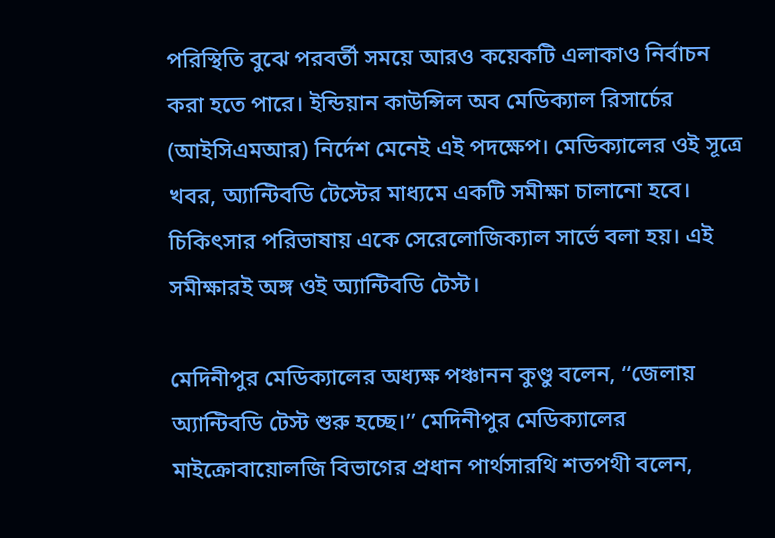পরিস্থিতি বুঝে পরবর্তী সময়ে আরও কয়েকটি এলাকাও নির্বাচন করা হতে পারে। ইন্ডিয়ান কাউন্সিল অব মেডিক্যাল রিসার্চের (আইসিএমআর) নির্দেশ মেনেই এই পদক্ষেপ। মেডিক্যালের ওই সূত্রে খবর, অ্যান্টিবডি টেস্টের মাধ্যমে একটি সমীক্ষা চালানো হবে। চিকিৎসার পরিভাষায় একে সেরেলোজিক্যাল সার্ভে বলা হয়। এই সমীক্ষারই অঙ্গ ওই অ্যান্টিবডি টেস্ট।

মেদিনীপুর মেডিক্যালের অধ্যক্ষ পঞ্চানন কুণ্ডু বলেন, ‘‘জেলায় অ্যান্টিবডি টেস্ট শুরু হচ্ছে।’’ মেদিনীপুর মেডিক্যালের মাইক্রোবায়োলজি বিভাগের প্রধান পার্থসারথি শতপথী বলেন,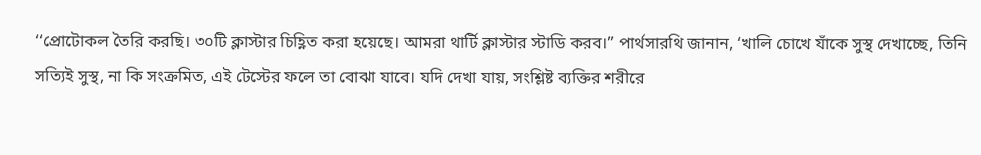‘‘প্রোটোকল তৈরি করছি। ৩০টি ক্লাস্টার চিহ্ণিত করা হয়েছে। আমরা থার্টি ক্লাস্টার স্টাডি করব।’’ পার্থসারথি জানান, ‘খালি চোখে যাঁকে সুস্থ দেখাচ্ছে, তিনি সত্যিই সুস্থ, না কি সংক্রমিত, এই টেস্টের ফলে তা বোঝা যাবে। যদি দেখা যায়, সংশ্লিষ্ট ব্যক্তির শরীরে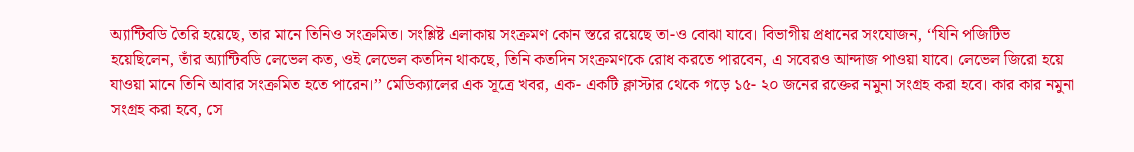অ্যান্টিবডি তৈরি হয়েছে, তার মানে তিনিও সংক্রমিত। সংশ্লিষ্ট এলাকায় সংক্রমণ কোন স্তরে রয়েছে তা-ও বোঝা যাবে। বিভাগীয় প্রধানের সংযোজন, ‘‘যিনি পজিটিভ হয়েছিলেন, তাঁর অ্যান্টিবডি লেভেল কত, ওই লেভেল কতদিন থাকছে, তিনি কতদিন সংক্রমণকে রোধ করতে পারবেন, এ সবেরও আন্দাজ পাওয়া যাবে। লেভেল জিরো হয়ে যাওয়া মানে তিনি আবার সংক্রমিত হতে পারেন।’’ মেডিক্যালের এক সূত্রে খবর, এক- একটি ক্লাস্টার থেকে গড়ে ১৫- ২০ জনের রক্তের নমুনা সংগ্রহ করা হবে। কার কার নমুনা সংগ্রহ করা হবে, সে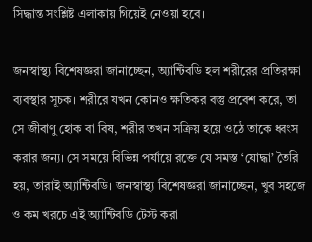সিদ্ধান্ত সংশ্লিষ্ট এলাকায় গিয়েই নেওয়া হবে।

জনস্বাস্থ্য বিশেষজ্ঞরা জানাচ্ছেন, অ্যান্টিবডি হল শরীরের প্রতিরক্ষা ব্যবস্থার সূচক। শরীরে যখন কোনও ক্ষতিকর বস্তু প্রবেশ করে, তা সে জীবাণু হোক বা বিষ, শরীর তখন সক্রিয় হয়ে ওঠে তাকে ধ্বংস করার জন্য। সে সময়ে বিভিন্ন পর্যায়ে রক্তে যে সমস্ত ‘যোদ্ধা’ তৈরি হয়, তারাই অ্যান্টিবডি। জনস্বাস্থ্য বিশেষজ্ঞরা জানাচ্ছেন, খুব সহজে ও কম খরচে এই অ্যান্টিবডি টেস্ট করা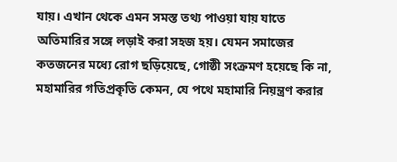যায়। এখান থেকে এমন সমস্ত তথ্য পাওয়া যায় যাতে অতিমারির সঙ্গে লড়াই করা সহজ হয়। যেমন সমাজের কতজনের মধ্যে রোগ ছড়িয়েছে, গোষ্ঠী সংক্রমণ হয়েছে কি না, মহামারির গতিপ্রকৃতি কেমন, যে পথে মহামারি নিয়ন্ত্রণ করার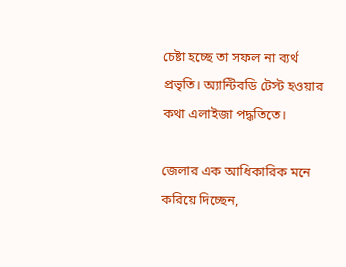চেষ্টা হচ্ছে তা সফল না ব্যর্থ প্রভৃতি। অ্যান্টিবডি টেস্ট হওয়ার কথা এলাইজা পদ্ধতিতে।

জেলার এক আধিকারিক মনে করিয়ে দিচ্ছেন,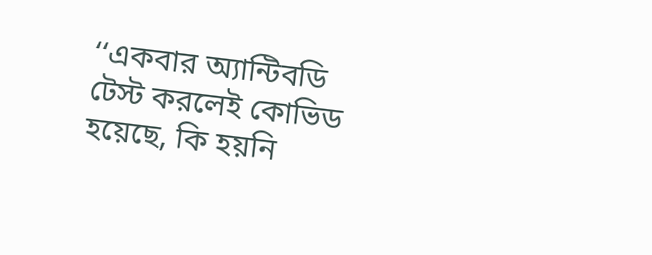‘‘একবার অ্যান্টিবডি টেস্ট করলেই কোভিড হয়েছে, কি হয়নি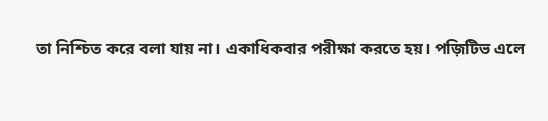তা নিশ্চিত করে বলা যায় না। একাধিকবার পরীক্ষা করতে হয়। পজ়িটিভ এলে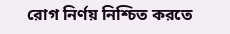রোগ নির্ণয় নিশ্চিত করতে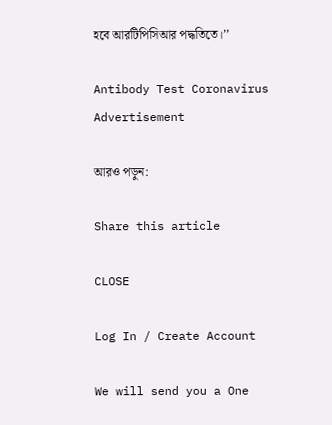হবে আরটিপিসিআর পদ্ধতিতে।’’

Antibody Test Coronavirus
Advertisement

আরও পড়ুন:

Share this article

CLOSE

Log In / Create Account

We will send you a One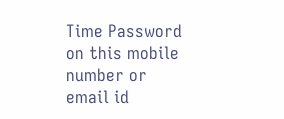Time Password on this mobile number or email id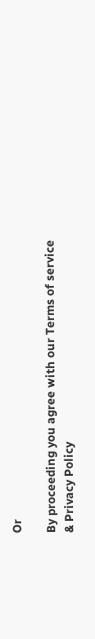Or

By proceeding you agree with our Terms of service & Privacy Policy